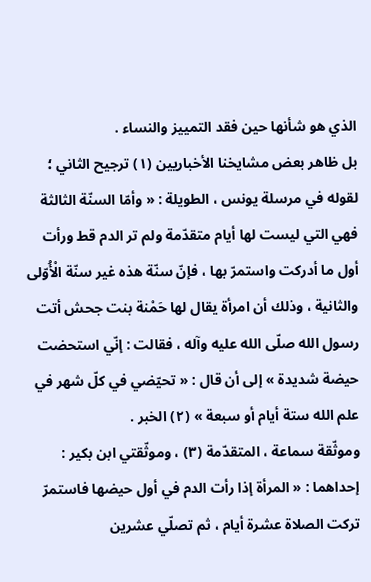الذي هو شأنها حين فقد التمييز والنساء .
بل ظاهر بعض مشايخنا الأخباريين (١) ترجيح الثاني ؛ لقوله في مرسلة يونس ، الطويلة : « وأمّا السنّة الثالثة فهي التي ليست لها أيام متقدّمة ولم تر الدم قط ورأت أول ما أدركت واستمرّ بها ، فإنّ سنّة هذه غير سنّة الْأُوّلى والثانية ، وذلك أن امرأة يقال لها حَمْنة بنت جحش أتت رسول الله صلّى الله عليه وآله ، فقالت : إنّي استحضت حيضة شديدة » إلى أن قال : « تحيّضي في كلّ شهر في علم الله ستة أيام أو سبعة » (٢) الخبر .
وموثّقة سماعة ، المتقدّمة (٣) ، وموثّقتي ابن بكير :
إحداهما : « المرأة إذا رأت الدم في أول حيضها فاستمرّ تركت الصلاة عشرة أيام ، ثم تصلّي عشرين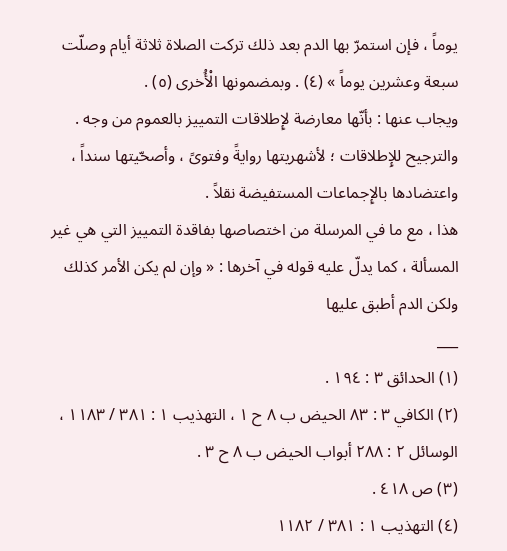يوماً ، فإن استمرّ بها الدم بعد ذلك تركت الصلاة ثلاثة أيام وصلّت سبعة وعشرين يوماً » (٤) . وبمضمونها الْأُخرى (٥) .
ويجاب عنها : بأنّها معارضة لإِطلاقات التمييز بالعموم من وجه . والترجيح للإِطلاقات ؛ لأشهريتها روايةً وفتوىً ، وأصحّيتها سنداً ، واعتضادها بالإِجماعات المستفيضة نقلاً .
هذا ، مع ما في المرسلة من اختصاصها بفاقدة التمييز التي هي غير المسألة ، كما يدلّ عليه قوله في آخرها : « وإن لم يكن الأمر كذلك ولكن الدم أطبق عليها
___
(١) الحدائق ٣ : ١٩٤ .
(٢) الكافي ٣ : ٨٣ الحيض ب ٨ ح ١ ، التهذيب ١ : ٣٨١ / ١١٨٣ ، الوسائل ٢ : ٢٨٨ أبواب الحيض ب ٨ ح ٣ .
(٣) ص ٤١٨ .
(٤) التهذيب ١ : ٣٨١ / ١١٨٢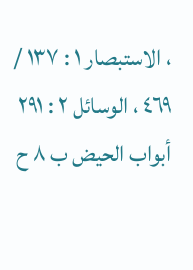، الاستبصار ١ : ١٣٧ / ٤٦٩ ، الوسائل ٢ : ٢٩١ أبواب الحيض ب ٨ ح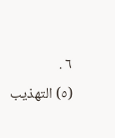٦ .
(٥) التهذيب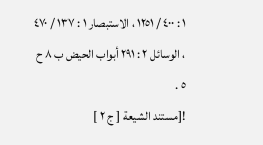١ : ٤٠٠ / ١٢٥١ ، الاستبصار ١ : ١٣٧ / ٤٧٠ ، الوسائل ٢ : ٢٩١ أبواب الحيض ب ٨ ح ٥ .
![مستند الشيعة [ ج ٢ ]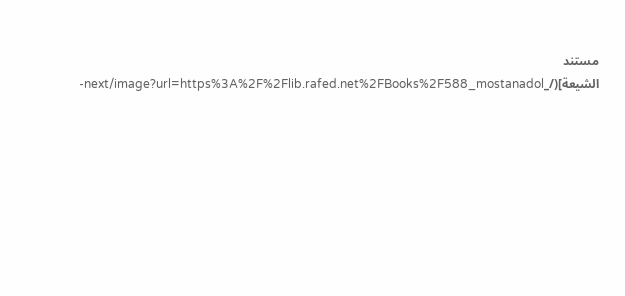مستند الشيعة](/_next/image?url=https%3A%2F%2Flib.rafed.net%2FBooks%2F588_mostanadol-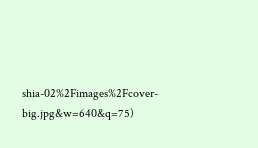shia-02%2Fimages%2Fcover-big.jpg&w=640&q=75)